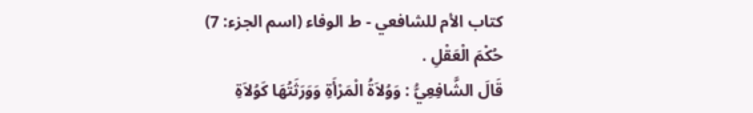كتاب الأم للشافعي - ط الوفاء (اسم الجزء: 7)
حُكْمَ الْعَقْلِ .
قَالَ الشَّافِعِيُّ : وَوُلاَةُ الْمَرْأَةِ وَوَرَثَتُهَا كَوُلاَةِ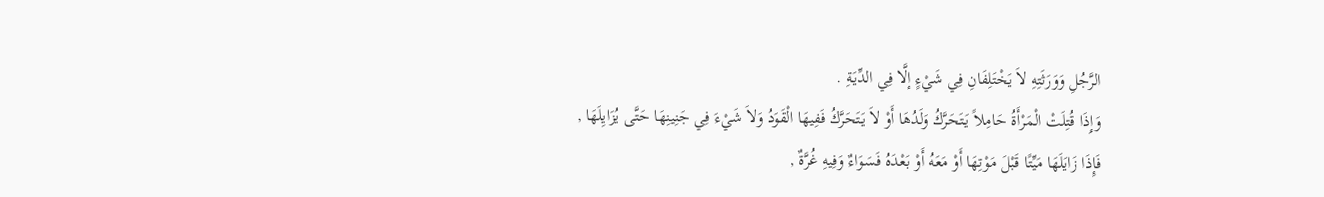الرَّجُلِ وَوَرَثَتِهِ لاَ يَخْتَلِفَانِ فِي شَيْءٍ إلَّا فِي الدِّيَةِ .
وَإِذَا قُتِلَتْ الْمَرْأَةُ حَامِلاً يَتَحَرَّكُ وَلَدُهَا أَوْ لاَ يَتَحَرَّكُ فَفِيهَا الْقَوَدُ وَلاَ شَيْءَ فِي جَنِينِهَا حَتَّى يُزَايِلَهَا , فَإِذَا زَايَلَهَا مَيِّتًا قَبْلَ مَوْتِهَا أَوْ مَعَهُ أَوْ بَعْدَهُ فَسَوَاءٌ وَفِيهِ غُرَّةٌ ,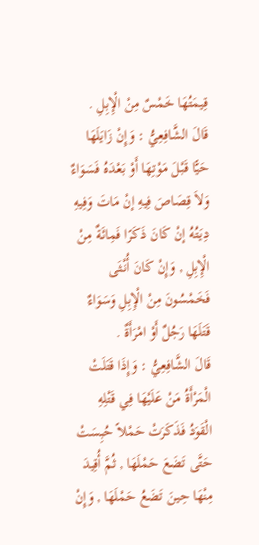قِيمَتُهَا خَمْسٌ مِنْ الْإِبِلِ .
قَالَ الشَّافِعِيُّ : وَإِنْ زَايَلَهَا حَيًّا قَبْلَ مَوْتِهَا أَوْ بَعْدَهُ فَسَوَاءٌ وَلاَ قِصَاصَ فِيهِ إنْ مَاتَ وَفِيهِ دِيَتُهُ إنْ كَانَ ذَكَرًا فَمِائَةٌ مِنْ الْإِبِلِ , وَإِنْ كَانَ أُنْثَى فَخَمْسُونَ مِنْ الْإِبِلِ وَسَوَاءٌ قَتَلَهَا رَجُلٌ أَوْ امْرَأَةٌ .
قَالَ الشَّافِعِيُّ : وَإِذَا قَتَلَتْ الْمَرْأَةُ مَنْ عَلَيْهَا فِي قَتْلِهِ الْقَوَدُ فَذَكَرَتْ حَمْلاً حُبِسَتْ حَتَّى تَضَعَ حَمْلَهَا , ثُمَّ أُقِيدَ مِنْهَا حِينَ تَضَعُ حَمْلَهَا , وَإِنْ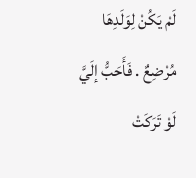لَمْ يَكُنْ لِوَلَدِهَا مُرْضِعٌ . فَأَحَبُّ إلَيَّ لَوْ تَرَكَتْ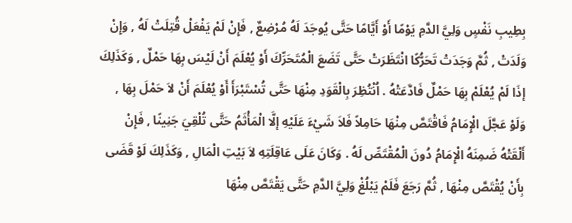بِطِيبِ نَفْسٍ وَلِيَّ الدَّمِ يَوْمًا أَوْ أَيَّامًا حَتَّى يُوجَدَ لَهُ مُرْضِعٌ , فَإِنْ لَمْ يَفْعَلْ قُتِلَتْ لَهُ , وَإِنْ وَلَدَتْ , ثُمَّ وَجَدَتْ تَحَرُّكًا انْتَظَرَتْ حَتَّى تَضَعَ الْمُتَحَرِّكَ أَوْ يُعْلَمَ أَنْ لَيْسَ بِهَا حَمْلٌ , وَكَذَلِكَ إذَا لَمْ يُعْلَمْ بِهَا حَمْلٌ فَادَّعَتْهُ . اُنْتُظِرَ بِالْقَوَدِ مِنْهَا حَتَّى تُسْتَبْرَأَ أَوْ يُعْلَمَ أَنْ لاَ حَمْلَ بِهَا , وَلَوْ عَجَّلَ الْإِمَامُ فَاقْتَصَّ مِنْهَا حَامِلاً فَلاَ شَيْءَ عَلَيْهِ إلَّا الْمَأْثَمُ حَتَّى تُلْقِيَ جَنِينًا , فَإِنْ أَلْقَتْهُ ضَمِنَهُ الْإِمَامُ دُونَ الْمُقْتَصِّ لَهُ . وَكَانَ عَلَى عَاقِلَتِهِ لاَ بَيْتِ الْمَالِ , وَكَذَلِكَ لَوْ قَضَى بِأَنْ يُقْتَصَّ مِنْهَا , ثُمَّ رَجَعَ فَلَمْ يَبْلُغْ وَلِيَّ الدَّمِ حَتَّى يَقْتَصَّ مِنْهَا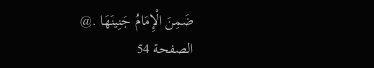ضَمِنَ الْإِمَامُ جَنِينَهَا .@
الصفحة 54